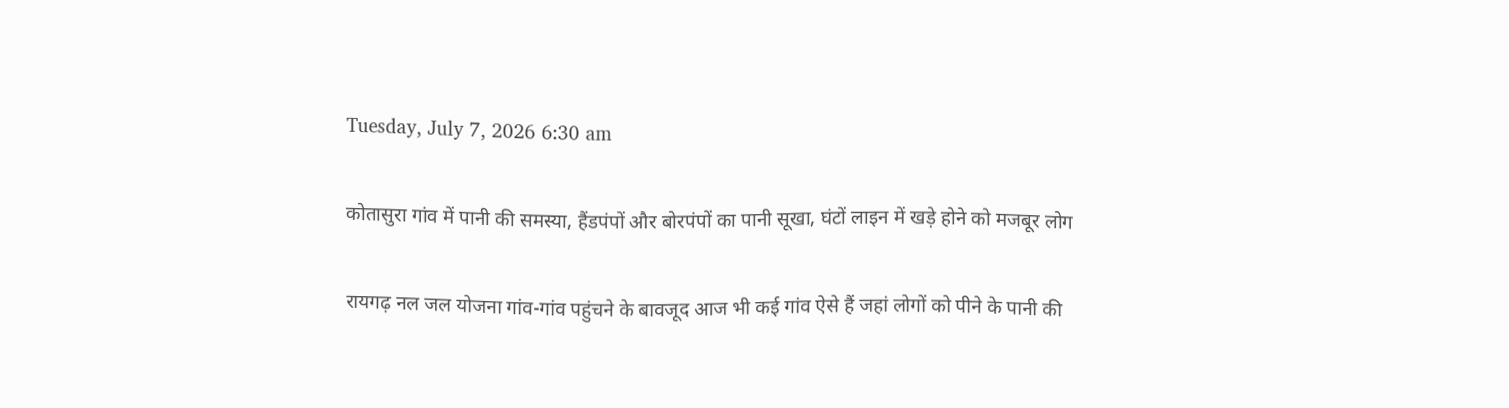Tuesday, July 7, 2026 6:30 am

कोतासुरा गांव में पानी की समस्या, हैंडपंपों और बोरपंपों का पानी सूखा, घंटों लाइन में खड़े होने को मजबूर लोग

रायगढ़ नल जल योजना गांव-गांव पहुंचने के बावजूद आज भी कई गांव ऐसे हैं जहां लोगों को पीने के पानी की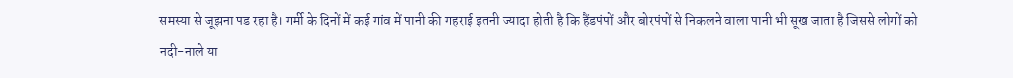समस्या से जूझना पड रहा है। गर्मी के दिनों में कई गांव में पानी की गहराई इतनी ज्यादा होती है कि हैंडपंपों और बोरपंपों से निकलने वाला पानी भी सूख जाता है जिससे लोगों को नदी-नाले या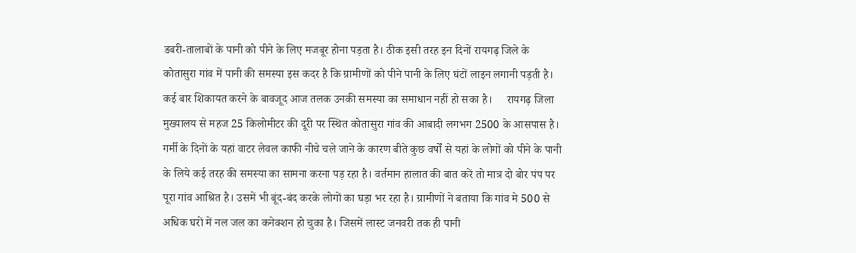डबरी-तालाबों के पानी को पीने के लिए मजबूर होना पड़ता है। ठीक इसी तरह इन दिनों रायगढ़ जिले के कोतासुरा गांव में पानी की समस्या इस कदर है कि ग्रामीणों को पीने पानी के लिए घंटों लाइन लगानी पड़ती है। कई बार शिकायत करने के बावजूद आज तलक उनकी समस्या का समाधान नहीं हो सका है।     रायगढ़ जिला मुख्यालय से महज 25 किलोमीटर की दूरी पर स्थित कोतासुरा गांव की आबादी लगभग 2500 के आसपास है। गर्मी के दिनों के यहां वाटर लेवल काफी नीचे चले जाने के कारण बीते कुछ वर्षों से यहां के लोगों को पीने के पानी के लिये कई तरह की समस्या का सामना करना पड़ रहा है। वर्तमान हालात की बात करें तो मात्र दो बोर पंप पर पूरा गांव आश्रित है। उसमें भी बूंद-बंद करके लोगों का घड़ा भर रहा है। ग्रामीणों ने बताया कि गांव मे 500 से अधिक घरों में नल जल का कनेक्शन हो चुका है। जिसमें लास्ट जनवरी तक ही पानी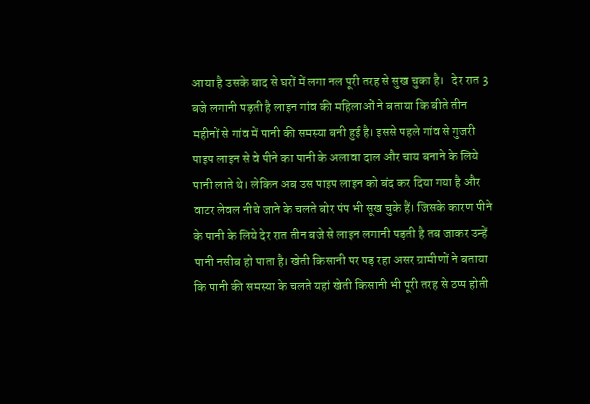आया है उसके बाद से घरों में लगा नल पूरी तरह से सुख चुका है।   देर रात 3 बजे लगानी पड़ती है लाइन गांव की महिलाओं ने बताया कि बीते तीन महीनों से गांव में पानी की समस्या बनी हुई है। इससे पहले गांव से गुजरी पाइप लाइन से वे पीने का पानी के अलावा दाल और चाय बनाने के लिये पानी लाते थे। लेकिन अब उस पाइप लाइन को बंद कर दिया गया है और वाटर लेवल नीचे जाने के चलते बोर पंप भी सूख चुके हैं। जिसके कारण पीने के पानी के लिये देर रात तीन बजे से लाइन लगानी पड़ती है तब जाकर उन्हें पानी नसीब हो पाता है। खेती किसानी पर पड़ रहा असर ग्रामीणों ने बताया कि पानी की समस्या के चलते यहां खेती किसानी भी पूरी तरह से ठप्प होती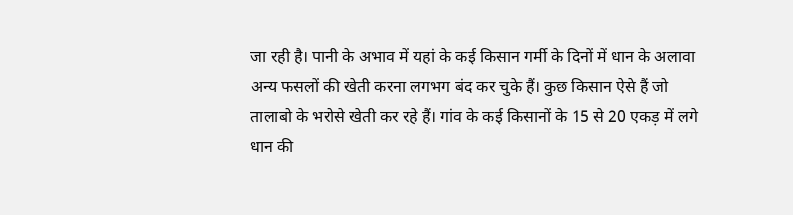जा रही है। पानी के अभाव में यहां के कई किसान गर्मी के दिनों में धान के अलावा अन्य फसलों की खेती करना लगभग बंद कर चुके हैं। कुछ किसान ऐसे हैं जो तालाबो के भरोसे खेती कर रहे हैं। गांव के कई किसानों के 15 से 20 एकड़ में लगे धान की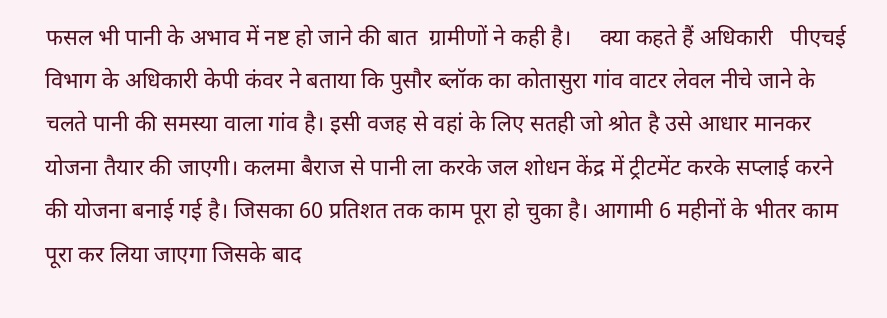फसल भी पानी के अभाव में नष्ट हो जाने की बात  ग्रामीणों ने कही है।     क्या कहते हैं अधिकारी   पीएचई विभाग के अधिकारी केपी कंवर ने बताया कि पुसौर ब्लॉक का कोतासुरा गांव वाटर लेवल नीचे जाने के चलते पानी की समस्या वाला गांव है। इसी वजह से वहां के लिए सतही जो श्रोत है उसे आधार मानकर योजना तैयार की जाएगी। कलमा बैराज से पानी ला करके जल शोधन केंद्र में ट्रीटमेंट करके सप्लाई करने की योजना बनाई गई है। जिसका 60 प्रतिशत तक काम पूरा हो चुका है। आगामी 6 महीनों के भीतर काम पूरा कर लिया जाएगा जिसके बाद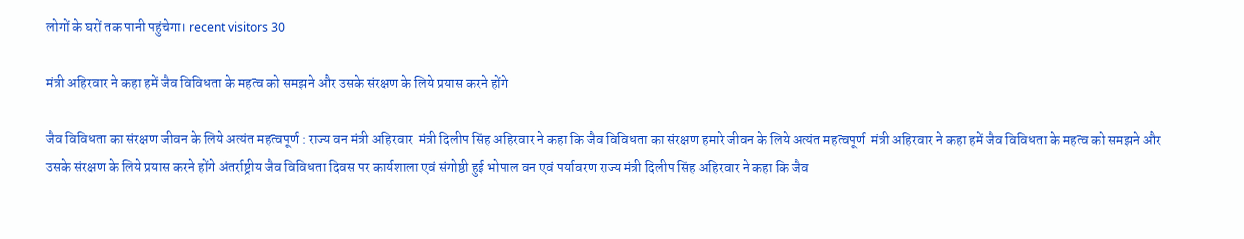लोगों के घरों तक पानी पहुंचेगा। recent visitors 30

मंत्री अहिरवार ने कहा हमें जैव विविधता के महत्व को समझने और उसके संरक्षण के लिये प्रयास करने होंगे

जैव विविधता का संरक्षण जीवन के लिये अत्यंत महत्वपूर्ण : राज्य वन मंत्री अहिरवार  मंत्री दिलीप सिंह अहिरवार ने कहा कि जैव विविधता का संरक्षण हमारे जीवन के लिये अत्यंत महत्वपूर्ण  मंत्री अहिरवार ने कहा हमें जैव विविधता के महत्व को समझने और उसके संरक्षण के लिये प्रयास करने होंगे अंतर्राष्ट्रीय जैव विविधता दिवस पर कार्यशाला एवं संगोष्ठी हुई भोपाल वन एवं पर्यावरण राज्य मंत्री दिलीप सिंह अहिरवार ने कहा कि जैव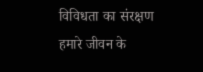विविधता का संरक्षण हमारे जीवन के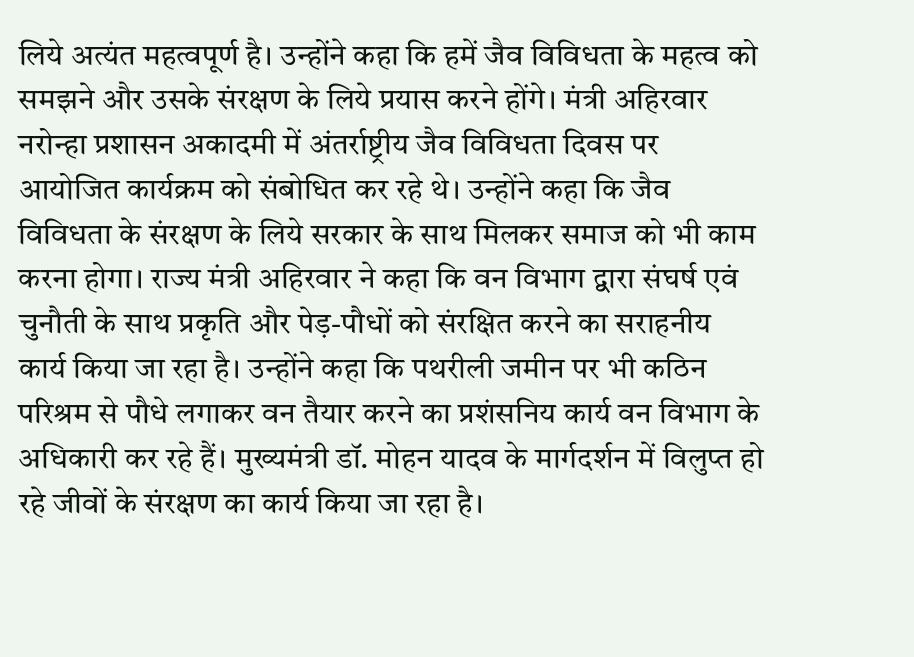लिये अत्यंत महत्वपूर्ण है। उन्होंने कहा कि हमें जैव विविधता के महत्व को समझने और उसके संरक्षण के लिये प्रयास करने होंगे। मंत्री अहिरवार नरोन्हा प्रशासन अकादमी में अंतर्राष्ट्रीय जैव विविधता दिवस पर आयोजित कार्यक्रम को संबोधित कर रहे थे। उन्होंने कहा कि जैव विविधता के संरक्षण के लिये सरकार के साथ मिलकर समाज को भी काम करना होगा। राज्य मंत्री अहिरवार ने कहा कि वन विभाग द्वारा संघर्ष एवं चुनौती के साथ प्रकृति और पेड़-पौधों को संरक्षित करने का सराहनीय कार्य किया जा रहा है। उन्होंने कहा कि पथरीली जमीन पर भी कठिन परिश्रम से पौधे लगाकर वन तैयार करने का प्रशंसनिय कार्य वन विभाग के अधिकारी कर रहे हैं। मुख्यमंत्री डॉ. मोहन यादव के मार्गदर्शन में विलुप्त हो रहे जीवों के संरक्षण का कार्य किया जा रहा है।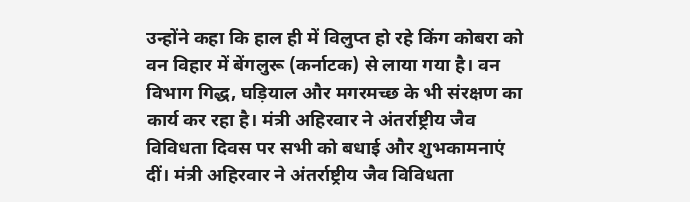उन्होंने कहा कि हाल ही में विलुप्त हो रहे किंग कोबरा को वन विहार में बेंगलुरू (कर्नाटक) से लाया गया है। वन विभाग गिद्ध, घड़ियाल और मगरमच्छ के भी संरक्षण का कार्य कर रहा है। मंत्री अहिरवार ने अंतर्राष्ट्रीय जैव विविधता दिवस पर सभी को बधाई और शुभकामनाएं दीं। मंत्री अहिरवार ने अंतर्राष्ट्रीय जैव विविधता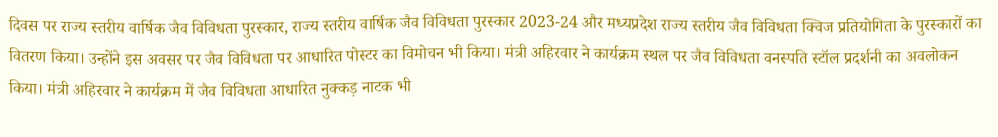दिवस पर राज्य स्तरीय वार्षिक जैव विविधता पुरस्कार, राज्य स्तरीय वार्षिक जैव विविधता पुरस्कार 2023-24 और मध्यप्रदेश राज्य स्तरीय जैव विविधता क्विज प्रतियोगिता के पुरस्कारों का वितरण किया। उन्होंने इस अवसर पर जैव विविधता पर आधारित पोस्टर का विमोचन भी किया। मंत्री अहिरवार ने कार्यक्रम स्थल पर जैव विविधता वनस्पति स्टॉल प्रदर्शनी का अवलोकन किया। मंत्री अहिरवार ने कार्यक्रम में जैव विविधता आधारित नुक्कड़ नाटक भी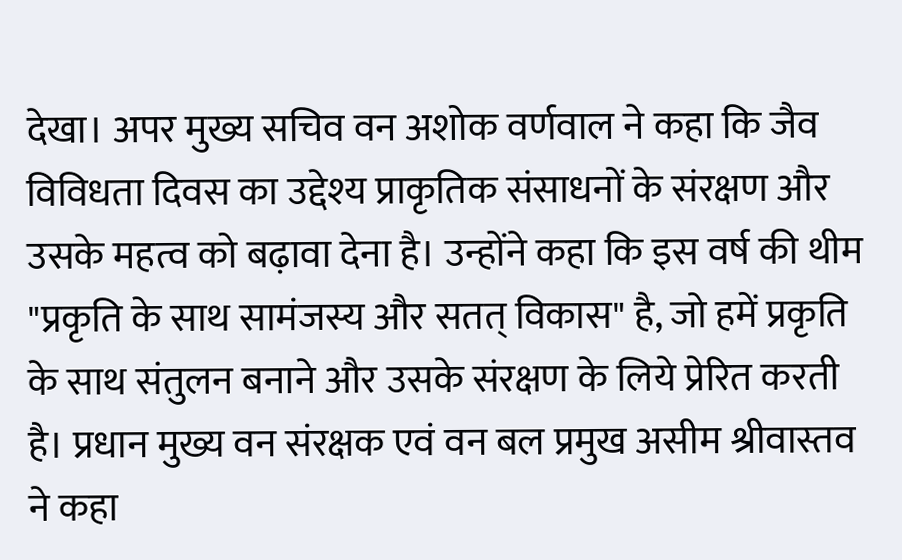देखा। अपर मुख्य सचिव वन अशोक वर्णवाल ने कहा कि जैव विविधता दिवस का उद्देश्य प्राकृतिक संसाधनों के संरक्षण और उसके महत्व को बढ़ावा देना है। उन्होंने कहा कि इस वर्ष की थीम "प्रकृति के साथ सामंजस्य और सतत् विकास" है, जो हमें प्रकृति के साथ संतुलन बनाने और उसके संरक्षण के लिये प्रेरित करती है। प्रधान मुख्य वन संरक्षक एवं वन बल प्रमुख असीम श्रीवास्तव ने कहा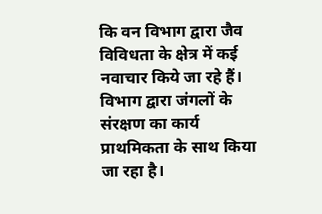कि वन विभाग द्वारा जैव विविधता के क्षेत्र में कई नवाचार किये जा रहे हैं। विभाग द्वारा जंगलों के संरक्षण का कार्य प्राथमिकता के साथ किया जा रहा है।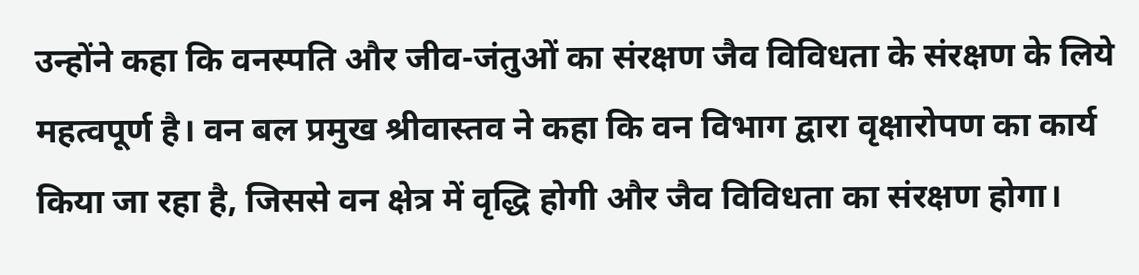उन्होंने कहा कि वनस्पति और जीव-जंतुओं का संरक्षण जैव विविधता के संरक्षण के लिये महत्वपूर्ण है। वन बल प्रमुख श्रीवास्तव ने कहा कि वन विभाग द्वारा वृक्षारोपण का कार्य किया जा रहा है, जिससे वन क्षेत्र में वृद्धि होगी और जैव विविधता का संरक्षण होगा।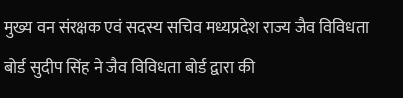मुख्य वन संरक्षक एवं सदस्य सचिव मध्यप्रदेश राज्य जैव विविधता बोर्ड सुदीप सिंह ने जैव विविधता बोर्ड द्वारा की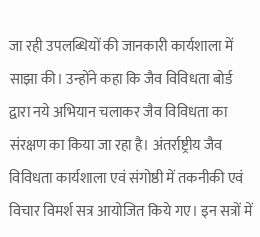जा रही उपलब्धियों की जानकारी कार्यशाला में साझा की। उन्होंने कहा कि जैव विविधता बोर्ड द्वारा नये अभियान चलाकर जैव विविधता का संरक्षण का किया जा रहा है। अंतर्राष्ट्रीय जैव विविधता कार्यशाला एवं संगोष्ठी में तकनीकी एवं विचार विमर्श सत्र आयोजित किये गए। इन सत्रों में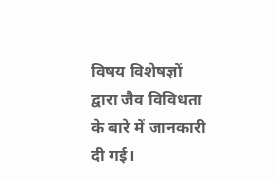विषय विशेषज्ञों द्वारा जैव विविधता के बारे में जानकारी दी गई।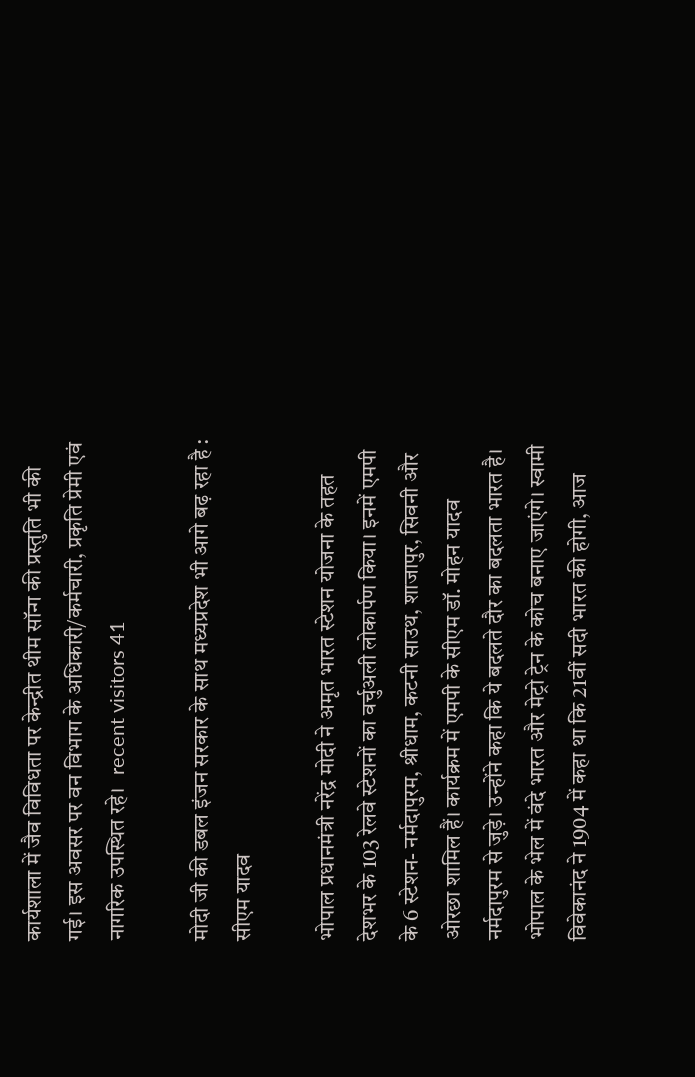कार्यशाला में जैव विविधता पर केन्द्रीत थीम सॉन्ग की प्रस्तुति भी की गई। इस अवसर पर वन विभाग के अधिकारी/कर्मचारी, प्रकृ‍ति प्रेमी एवं नागरिक उपस्थित रहे।   recent visitors 41

मोदी जी की डबल इंजन सरकार के साथ मध्यप्रदेश भी आगे बढ़ रहा है : सीएम यादव

भोपाल प्रधानमंत्री नरेंद्र मोदी ने अमृत भारत स्टेशन योजना के तहत देशभर के 103 रेलवे स्टेशनों का वर्चुअली लोकार्पण किया। इनमें एमपी के 6 स्टेशन- नर्मदापुरम, श्रीधाम, कटनी साउथ, शाजापुर, सिवनी और ओरछा शामिल हैं। कार्यक्रम में एमपी के सीएम डॉ. मोहन यादव नर्मदापुरम से जुड़े। उन्होंने कहा कि ये बदलते दौर का बदलता भारत है। भोपाल के भेल में वंदे भारत और मेट्रो ट्रेन के कोच बनाए जाएंगे। स्वामी विवेकानंद ने 1904 में कहा था कि 21वीं सदी भारत की होगी, आज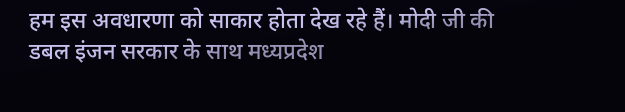हम इस अवधारणा को साकार होता देख रहे हैं। मोदी जी की डबल इंजन सरकार के साथ मध्यप्रदेश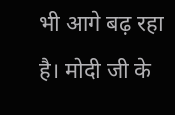भी आगे बढ़ रहा है। मोदी जी के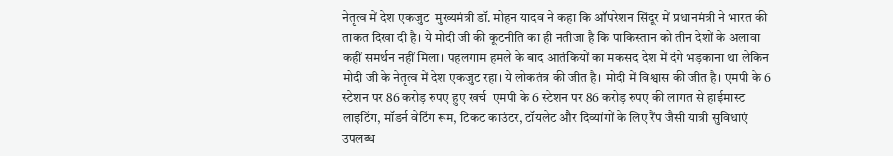नेतृत्व में देश एकजुट  मुख्यमंत्री डॉ. मोहन यादव ने कहा कि ऑपरेशन सिंदूर में प्रधानमंत्री ने भारत की ताकत दिखा दी है। ये मोदी जी की कूटनीति का ही नतीजा है कि पाकिस्तान को तीन देशों के अलावा कहीं समर्थन नहीं मिला। पहलगाम हमले के बाद आतंकियों का मकसद देश में दंगे भड़काना था लेकिन मोदी जी के नेतृत्व में देश एकजुट रहा। ये लोकतंत्र की जीत है। मोदी में विश्वास की जीत है। एमपी के 6 स्टेशन पर 86 करोड़ रुपए हुए खर्च  एमपी के 6 स्टेशन पर 86 करोड़ रुपए की लागत से हाईमास्ट लाइटिंग, मॉडर्न वेटिंग रूम, टिकट काउंटर, टॉयलेट और दिव्यांगों के लिए रैंप जैसी यात्री सुविधाएं उपलब्ध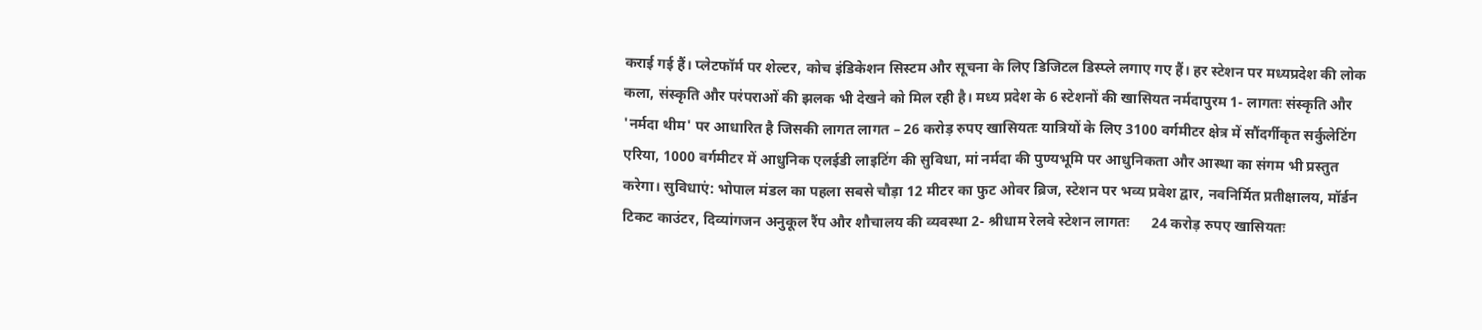कराई गई हैं। प्लेटफॉर्म पर शेल्टर, कोच इंडिकेशन सिस्टम और सूचना के लिए डिजिटल डिस्प्ले लगाए गए हैं। हर स्टेशन पर मध्यप्रदेश की लोक कला, संस्कृति और परंपराओं की झलक भी देखने को मिल रही है। मध्य प्रदेश के 6 स्टेशनों की खासियत नर्मदापुरम 1- लागतः संस्कृति और 'नर्मदा थीम' पर आधारित है जिसकी लागत लागत – 26 करोड़ रुपए खासियतः यात्रियों के लिए 3100 वर्गमीटर क्षेत्र में सौंदर्गीकृत सर्कुलेटिंग एरिया, 1000 वर्गमीटर में आधुनिक एलईडी लाइटिंग की सुविधा, मां नर्मदा की पुण्यभूमि पर आधुनिकता और आस्था का संगम भी प्रस्तुत करेगा। सुविधाएं: भोपाल मंडल का पहला सबसे चौड़ा 12 मीटर का फुट ओवर ब्रिज, स्टेशन पर भव्य प्रवेश द्वार, नवनिर्मित प्रतीक्षालय, मॉर्डन टिकट काउंटर, दिव्यांगजन अनुकूल रैंप और शौचालय की व्यवस्था 2- श्रीधाम रेलवे स्टेशन लागतः      24 करोड़ रुपए खासियतः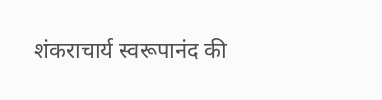शंकराचार्य स्वरूपानंद की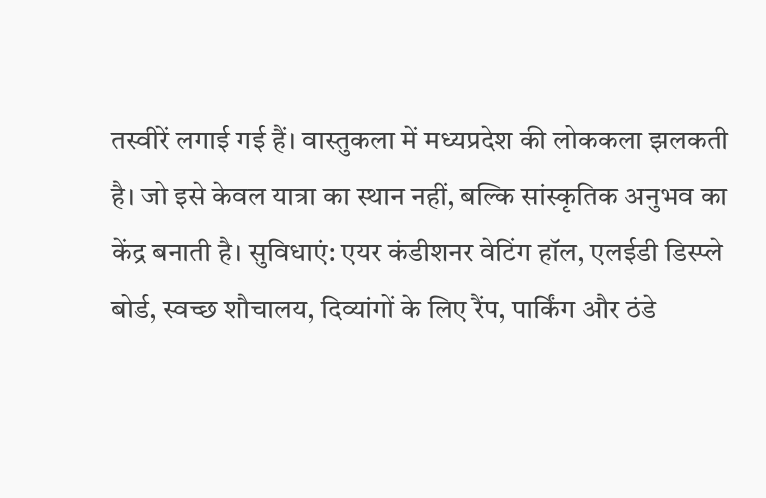तस्वीरें लगाई गई हैं। वास्तुकला में मध्यप्रदेश की लोककला झलकती है। जो इसे केवल यात्रा का स्थान नहीं, बल्कि सांस्कृतिक अनुभव का केंद्र बनाती है। सुविधाएं: एयर कंडीशनर वेटिंग हॉल, एलईडी डिस्प्ले बोर्ड, स्वच्छ शौचालय, दिव्यांगों के लिए रैंप, पार्किंग और ठंडे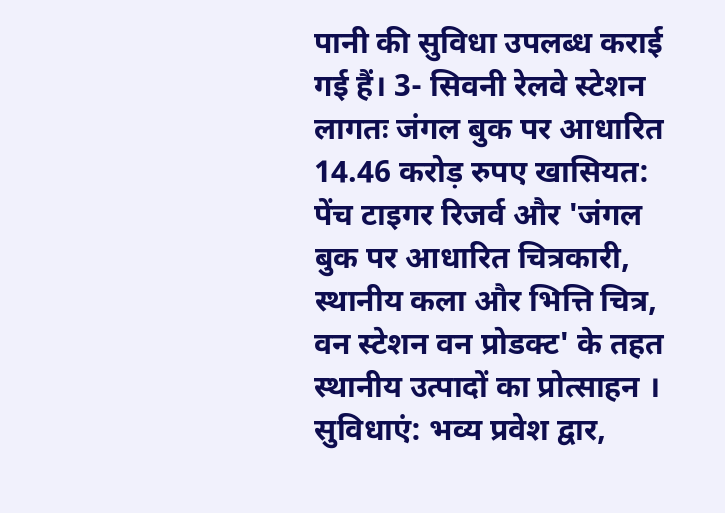पानी की सुविधा उपलब्ध कराई गई हैं। 3- सिवनी रेलवे स्टेशन लागतः जंगल बुक पर आधारित 14.46 करोड़ रुपए खासियत: पेंच टाइगर रिजर्व और 'जंगल बुक पर आधारित चित्रकारी, स्थानीय कला और भित्ति चित्र, वन स्टेशन वन प्रोडक्ट' के तहत स्थानीय उत्पादों का प्रोत्साहन । सुविधाएं: भव्य प्रवेश द्वार,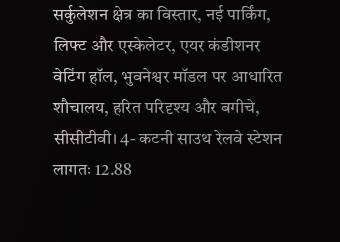सर्कुलेशन क्षेत्र का विस्तार, नई पार्किंग, लिफ्ट और एस्केलेटर, एयर कंडीशनर वेटिंग हॉल, भुवनेश्वर मॉडल पर आधारित शौचालय, हरित परिदृश्य और बगीचे, सीसीटीवी। 4- कटनी साउथ रेलवे स्टेशन लागतः 12.88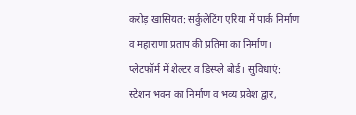करोड़ खासियत: सर्कुलेटिंग एरिया में पार्क निर्माण व महाराणा प्रताप की प्रतिमा का निर्माण। प्लेटफॉर्म में शेल्टर व डिस्प्ले बोर्ड। सुविधाएं: स्टेशन भवन का निर्माण व भव्य प्रवेश द्वार,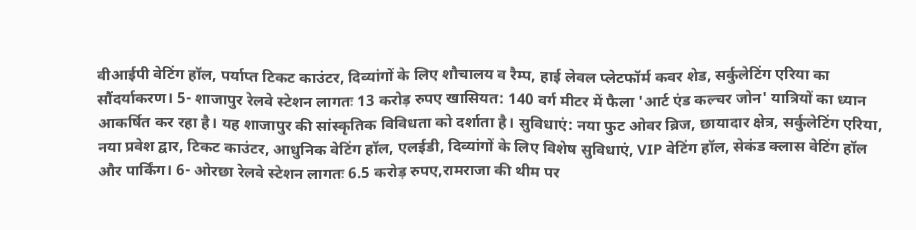वीआईपी वेटिंग हॉल, पर्याप्त टिकट काउंटर, दिव्यांगों के लिए शौचालय व रैम्प, हाई लेवल प्लेटफॉर्म कवर शेड, सर्कुलेटिंग एरिया का सौंदर्याकरण। 5- शाजापुर रेलवे स्टेशन लागतः 13 करोड़ रुपए खासियत: 140 वर्ग मीटर में फैला 'आर्ट एंड कल्चर जोन' यात्रियों का ध्यान आकर्षित कर रहा है। यह शाजापुर की सांस्कृतिक विविधता को दर्शाता है। सुविधाएं: नया फुट ओवर ब्रिज, छायादार क्षेत्र, सर्कुलेटिंग एरिया, नया प्रवेश द्वार, टिकट काउंटर, आधुनिक वेटिंग हॉल, एलईडी, दिव्यांगों के लिए विशेष सुविधाएं, VIP वेटिंग हॉल, सेकंड क्लास वेटिंग हॉल और पार्किंग। 6- ओरछा रेलवे स्टेशन लागतः 6.5 करोड़ रुपए,रामराजा की थीम पर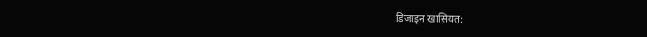डिजाइन खासियत: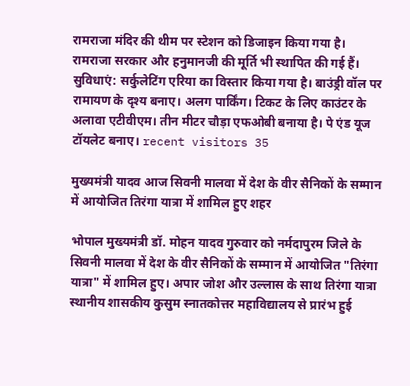रामराजा मंदिर की थीम पर स्टेशन को डिजाइन किया गया है। रामराजा सरकार और हनुमानजी की मूर्ति भी स्थापित की गई हैं। सुविधाएं: सर्कुलेटिंग एरिया का विस्तार किया गया है। बाउंड्री वॉल पर रामायण के दृश्य बनाए। अलग पार्किंग। टिकट के लिए काउंटर के अलावा एटीवीएम। तीन मीटर चौड़ा एफओबी बनाया है। पे एंड यूज टॉयलेट बनाए। recent visitors 35

मुख्यमंत्री यादव आज सिवनी मालवा में देश के वीर सैनिकों के सम्मान में आयोजित तिरंगा यात्रा में शामिल हुए शहर

भोपाल मुख्यमंत्री डॉ. मोहन यादव गुरुवार को नर्मदापुरम जिले के सिवनी मालवा में देश के वीर सैनिकों के सम्मान में आयोजित "तिरंगा यात्रा" में शामिल हुए। अपार जोश और उल्लास के साथ तिरंगा यात्रा स्थानीय शासकीय कुसुम स्नातकोत्तर महाविद्यालय से प्रारंभ हुई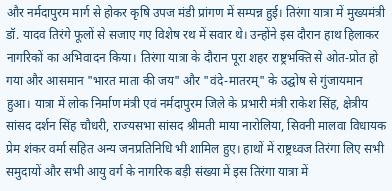और नर्मदापुरम मार्ग से होकर कृषि उपज मंडी प्रांगण में सम्पन्न हुई। तिरंगा यात्रा में मुख्यमंत्री डॉ. यादव तिरंगे फूलों से सजाए गए विशेष रथ में सवार थे। उन्होंने इस दौरान हाथ हिलाकर नागरिकों का अभिवादन किया। तिरंगा यात्रा के दौरान पूरा शहर राष्ट्रभक्ति से ओत-प्रोत हो गया और आसमान "भारत माता की जय" और "वंदे-मातरम्" के उद्घोष से गुंजायमान हुआ। यात्रा में लोक निर्माण मंत्री एवं नर्मदापुरम जिले के प्रभारी मंत्री राकेश सिंह, क्षेत्रीय सांसद दर्शन सिंह चौधरी, राज्यसभा सांसद श्रीमती माया नारोलिया, सिवनी मालवा विधायक प्रेम शंकर वर्मा सहित अन्य जनप्रतिनिधि भी शामिल हुए। हाथों में राष्ट्रध्वज तिरंगा लिए सभी समुदायों और सभी आयु वर्ग के नागरिक बड़ी संख्या में इस तिरंगा यात्रा में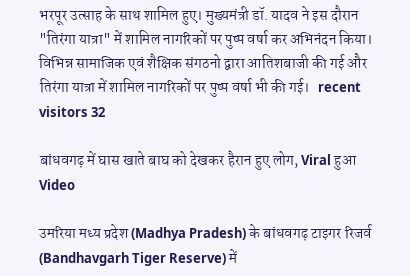भरपूर उत्साह के साथ शामिल हुए। मुख्यमंत्री डॉ. यादव ने इस दौरान "तिरंगा यात्रा" में शामिल नागरिकों पर पुष्प वर्षा कर अभिनंदन किया। विभिन्न सामाजिक एवं शैक्षिक संगठनो द्वारा आतिशबाजी की गई और तिरंगा यात्रा में शामिल नागरिकों पर पुष्प वर्षा भी की गई।   recent visitors 32

बांधवगढ़ में घास खाते बाघ को देखकर हैरान हुए लोग, Viral हुआ Video

उमरिया मध्य प्रदेश (Madhya Pradesh) के बांधवगढ़ टाइगर रिजर्व (Bandhavgarh Tiger Reserve) में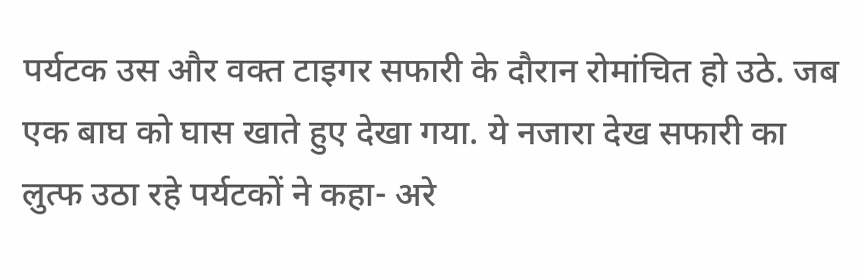पर्यटक उस और वक्त टाइगर सफारी के दौरान रोमांचित हो उठे. जब एक बाघ को घास खाते हुए देखा गया. ये नजारा देख सफारी का लुत्फ उठा रहे पर्यटकों ने कहा- अरे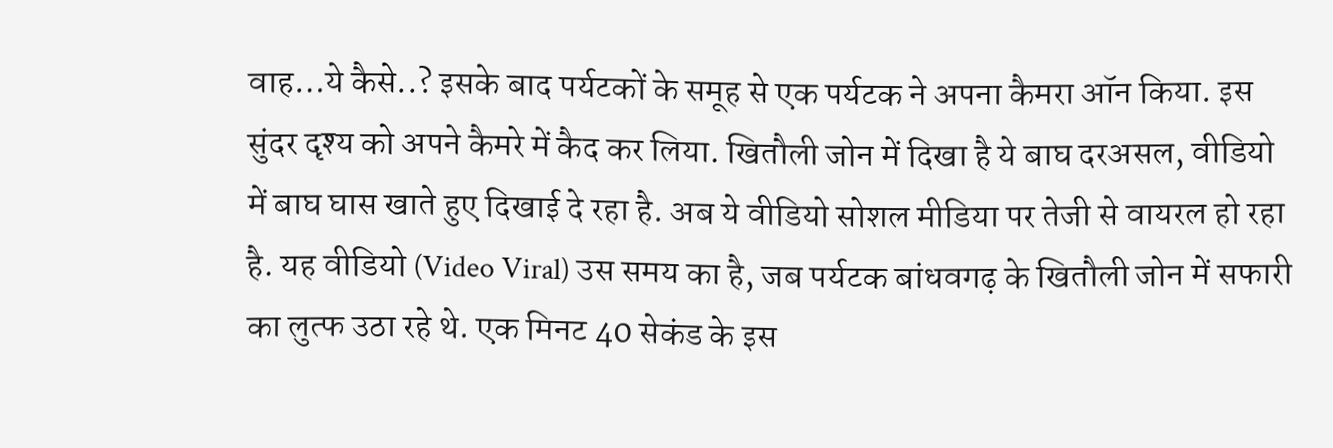वाह…ये कैसे..? इसके बाद पर्यटकों के समूह से एक पर्यटक ने अपना कैमरा ऑन किया. इस सुंदर दृश्य को अपने कैमरे में कैद कर लिया. खितौली जोन में दिखा है ये बाघ दरअसल, वीडियो में बाघ घास खाते हुए दिखाई दे रहा है. अब ये वीडियो सोशल मीडिया पर तेजी से वायरल हो रहा है. यह वीडियो (Video Viral) उस समय का है, जब पर्यटक बांधवगढ़ के खितौली जोन में सफारी का लुत्फ उठा रहे थे. एक मिनट 40 सेकंड के इस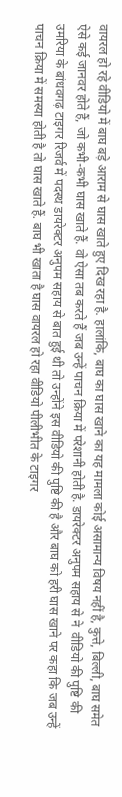वायरल हो रहे वीडियो में बाघ बड़े आराम से घास खाते हुए दिख रहा है. हालांकि, बाघ का घास खाने का यह मामला कोई असामान्य विषय नहीं है, कुत्ते, बिल्ली, बाघ समेत ऐसे कई जानवर होते हैं, जो कभी-कभी घास खाते हैं. वो ऐसा तब करते हैं जब उन्हें पाचन क्रिया में परेशानी होती है. डायरेक्टर अनुपम सहाय से ने  वीडियो की पुष्टि की  उमरिया के बांधवगढ़ टाइगर रिजर्व में पदस्थ डायरेक्टर अनुपम सहाय से बात हुई थी तो उन्होंने इस वीडियो की पुष्टि की है और बाघ को हरी घास खाने पर कहा कि जब उन्हें पाचन क्रिया में समस्या होती है तो घास खाते हैं. बाघ भी खाता है घास वायरल हो रहा वीडियो पीलीभीत के टाइगर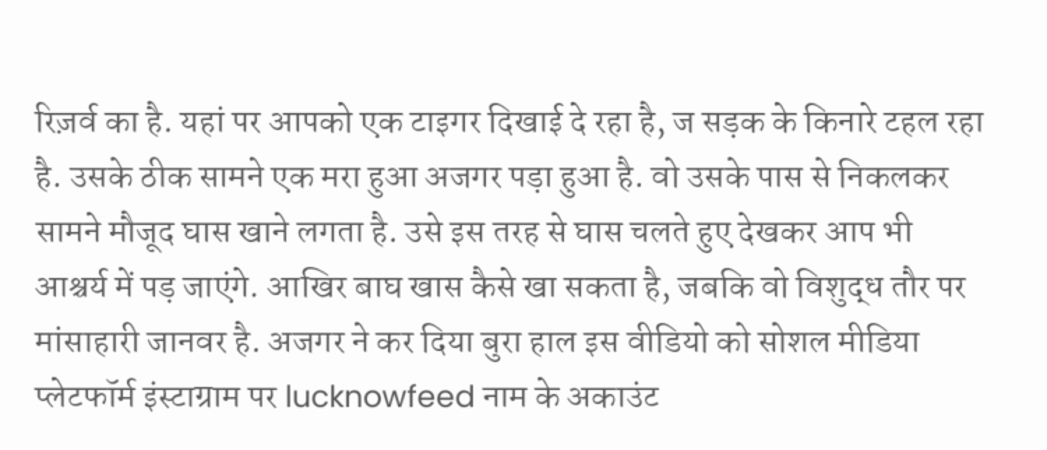रिज़र्व का है. यहां पर आपको एक टाइगर दिखाई दे रहा है, ज सड़क के किनारे टहल रहा है. उसके ठीक सामने एक मरा हुआ अजगर पड़ा हुआ है. वो उसके पास से निकलकर सामने मौजूद घास खाने लगता है. उसे इस तरह से घास चलते हुए देखकर आप भी आश्चर्य में पड़ जाएंगे. आखिर बाघ खास कैसे खा सकता है, जबकि वो विशुद्ध तौर पर मांसाहारी जानवर है. अजगर ने कर दिया बुरा हाल इस वीडियो को सोशल मीडिया प्लेटफॉर्म इंस्टाग्राम पर lucknowfeed नाम के अकाउंट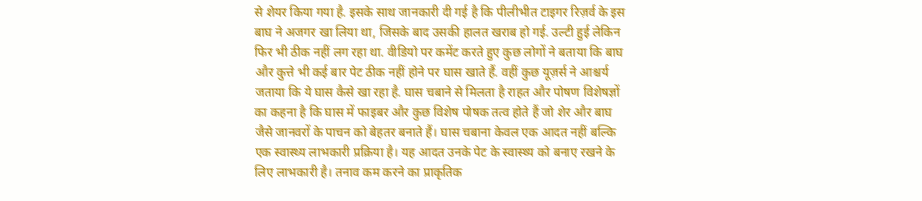से शेयर किया गया है. इसके साथ जानकारी दी गई है कि पीलीभीत टाइगर रिज़र्व के इस बाघ ने अजगर खा लिया था, जिसके बाद उसकी हालत खराब हो गई. उल्टी हुई लेकिन फिर भी ठीक नहीं लग रहा था. वीडियो पर कमेंट करते हुए कुछ लोगों ने बताया कि बाघ और कुत्ते भी कई बार पेट ठीक नहीं होने पर घास खाते हैं. वहीं कुछ यूज़र्स ने आश्चर्य जताया कि ये घास कैसे खा रहा है. घास चबाने से मिलता है राहत और पोषण विशेषज्ञों का कहना है कि घास में फाइबर और कुछ विशेष पोषक तत्व होते हैं जो शेर और बाघ जैसे जानवरों के पाचन को बेहतर बनाते हैं। घास चबाना केवल एक आदत नहीं बल्कि एक स्वास्थ्य लाभकारी प्रक्रिया है। यह आदत उनके पेट के स्वास्थ्य को बनाए रखने के लिए लाभकारी है। तनाव कम करने का प्राकृतिक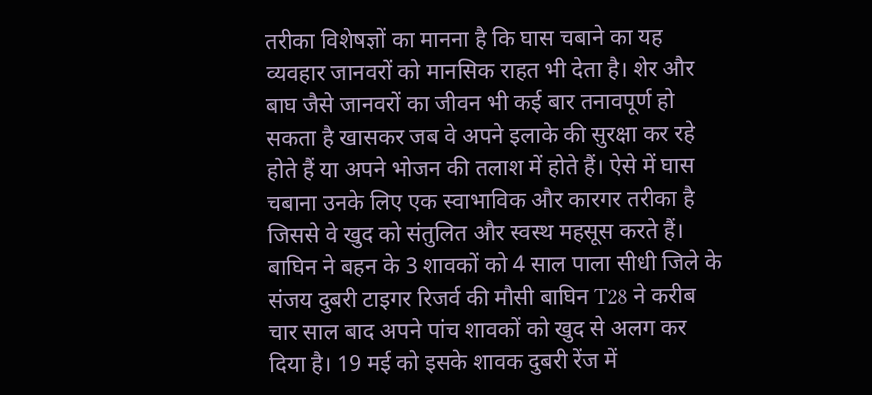तरीका विशेषज्ञों का मानना है कि घास चबाने का यह व्यवहार जानवरों को मानसिक राहत भी देता है। शेर और बाघ जैसे जानवरों का जीवन भी कई बार तनावपूर्ण हो सकता है खासकर जब वे अपने इलाके की सुरक्षा कर रहे होते हैं या अपने भोजन की तलाश में होते हैं। ऐसे में घास चबाना उनके लिए एक स्वाभाविक और कारगर तरीका है जिससे वे खुद को संतुलित और स्वस्थ महसूस करते हैं। बाघिन ने बहन के 3 शावकों को 4 साल पाला सीधी जिले के संजय दुबरी टाइगर रिजर्व की मौसी बाघिन T28 ने करीब चार साल बाद अपने पांच शावकों को खुद से अलग कर दिया है। 19 मई को इसके शावक दुबरी रेंज में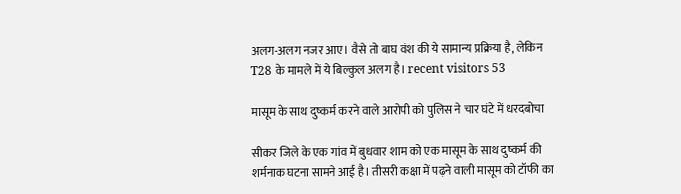अलग-अलग नजर आए। वैसे तो बाघ वंश की ये सामान्य प्रक्रिया है, लेकिन T28 के मामले में ये बिल्कुल अलग है। recent visitors 53

मासूम के साथ दुष्कर्म करने वाले आरोपी को पुलिस ने चार घंटे में धरदबोचा

सीकर जिले के एक गांव में बुधवार शाम को एक मासूम के साथ दुष्कर्म की शर्मनाक घटना सामने आई है। तीसरी कक्षा में पढ़ने वाली मासूम को टॉफी का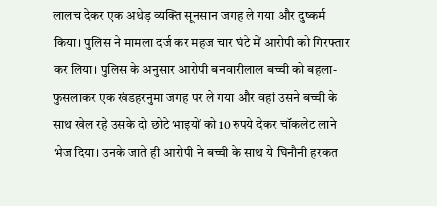लालच देकर एक अधेड़ व्यक्ति सूनसान जगह ले गया और दुष्कर्म किया। पुलिस ने मामला दर्ज कर महज चार घंटे में आरोपी को गिरफ्तार कर लिया। पुलिस के अनुसार आरोपी बनवारीलाल बच्ची को बहला-फुसलाकर एक खंडहरनुमा जगह पर ले गया और वहां उसने बच्ची के साथ खेल रहे उसके दो छोटे भाइयों को 10 रुपये देकर चॉकलेट लाने भेज दिया। उनके जाते ही आरोपी ने बच्ची के साथ ये घिनौनी हरकत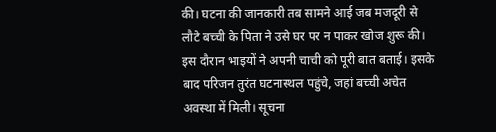की। घटना की जानकारी तब सामने आई जब मजदूरी से लौटे बच्ची के पिता ने उसे घर पर न पाकर खोज शुरू की। इस दौरान भाइयों ने अपनी चाची को पूरी बात बताई। इसके बाद परिजन तुरंत घटनास्थल पहुंचे, जहां बच्ची अचेत अवस्था में मिली। सूचना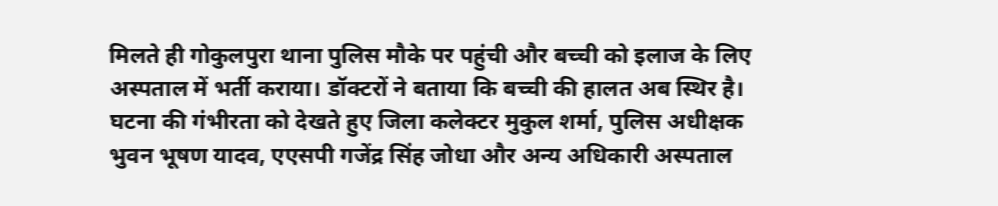मिलते ही गोकुलपुरा थाना पुलिस मौके पर पहुंची और बच्ची को इलाज के लिए अस्पताल में भर्ती कराया। डॉक्टरों ने बताया कि बच्ची की हालत अब स्थिर है। घटना की गंभीरता को देखते हुए जिला कलेक्टर मुकुल शर्मा, पुलिस अधीक्षक भुवन भूषण यादव, एएसपी गजेंद्र सिंह जोधा और अन्य अधिकारी अस्पताल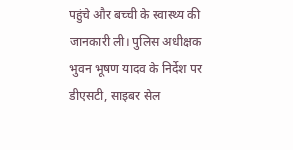पहुंचे और बच्ची के स्वास्थ्य की जानकारी ली। पुलिस अधीक्षक भुवन भूषण यादव के निर्देश पर डीएसटी, साइबर सेल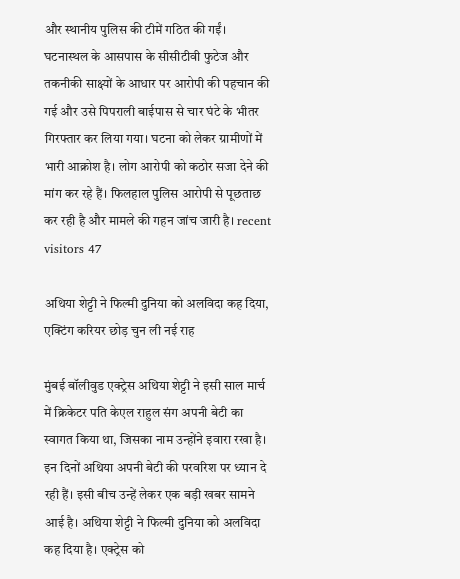और स्थानीय पुलिस की टीमें गठित की गईं। घटनास्थल के आसपास के सीसीटीवी फुटेज और तकनीकी साक्ष्यों के आधार पर आरोपी की पहचान की गई और उसे पिपराली बाईपास से चार घंटे के भीतर गिरफ्तार कर लिया गया। घटना को लेकर ग्रामीणों में भारी आक्रोश है। लोग आरोपी को कठोर सजा देने की मांग कर रहे हैं। फिलहाल पुलिस आरोपी से पूछताछ कर रही है और मामले की गहन जांच जारी है। recent visitors 47

अथिया शेट्टी ने फिल्मी दुनिया को अलविदा कह दिया, एक्टिंग करियर छोड़ चुन ली नई राह

मुंबई बॉलीवुड एक्ट्रेस अथिया शेट्टी ने इसी साल मार्च में क्रिकेटर पति केएल राहुल संग अपनी बेटी का स्वागत किया था, जिसका नाम उन्होंने इवारा रखा है। इन दिनों अथिया अपनी बेटी की परवरिश पर ध्यान दे रही हैं। इसी बीच उन्हें लेकर एक बड़ी खबर सामने आई है। अथिया शेट्टी ने फिल्मी दुनिया को अलविदा कह दिया है। एक्ट्रेस को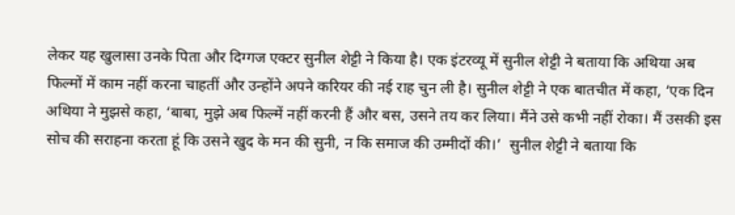लेकर यह खुलासा उनके पिता और दिग्गज एक्टर सुनील शेट्टी ने किया है। एक इंटरव्यू में सुनील शेट्टी ने बताया कि अथिया अब फिल्मों में काम नहीं करना चाहतीं और उन्होंने अपने करियर की नई राह चुन ली है। सुनील शेट्टी ने एक बातचीत में कहा, ‘एक दिन अथिया ने मुझसे कहा, ‘बाबा, मुझे अब फिल्में नहीं करनी हैं और बस, उसने तय कर लिया। मैंने उसे कभी नहीं रोका। मैं उसकी इस सोच की सराहना करता हूं कि उसने खुद के मन की सुनी, न कि समाज की उम्मीदों की।’  सुनील शेट्टी ने बताया कि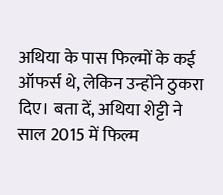अथिया के पास फिल्मों के कई ऑफर्स थे, लेकिन उन्होंने ठुकरा दिए। बता दें, अथिया शेट्टी ने साल 2015 में फिल्म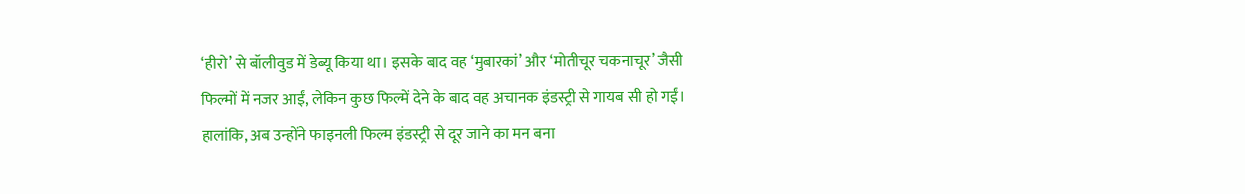‘हीरो’ से बॉलीवुड में डेब्यू किया था। इसके बाद वह ‘मुबारकां’ और ‘मोतीचूर चकनाचूर’ जैसी फिल्मों में नजर आईं, लेकिन कुछ फिल्में देने के बाद वह अचानक इंडस्ट्री से गायब सी हो गईं। हालांकि, अब उन्होंने फाइनली फिल्म इंडस्ट्री से दूर जाने का मन बना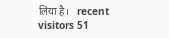लिया है।   recent visitors 51